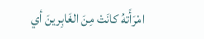امْرَأَتهُ كانَتْ مِنَ الغَابِرينَ أي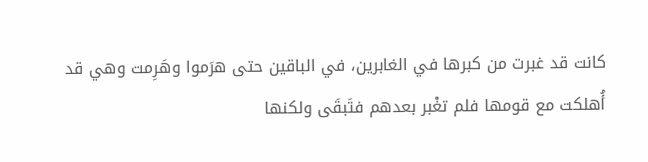كانت قد غبرت من كبرها في الغابرين، في الباقين حتى هرَموا وهَرِمت وهي قد أُهلكت مع قومها فلم تغْبر بعدهم فتَبقَى ولكنها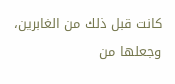كانت قبل ذلك من الغابرين، وجعلها من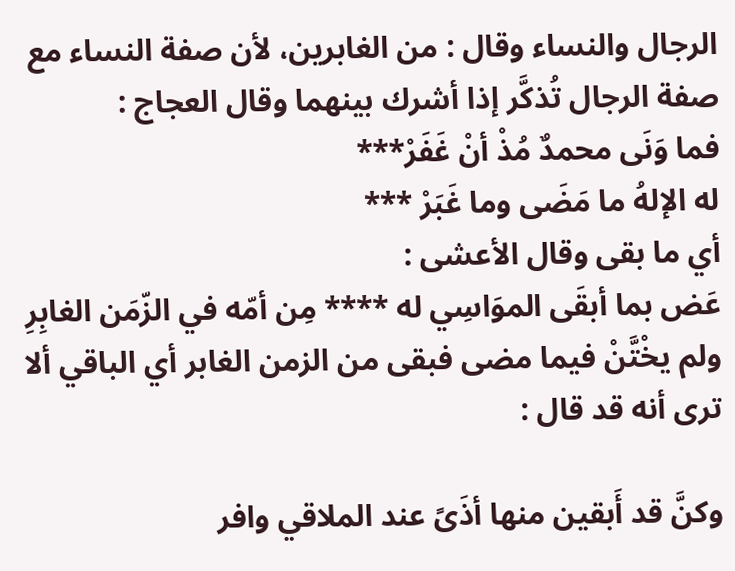الرجال والنساء وقال : من الغابرين، لأن صفة النساء مع صفة الرجال تُذكَّر إذا أشرك بينهما وقال العجاج :
فما وَنَى محمدٌ مُذْ أنْ غَفَرْ***
له الإلهُ ما مَضَى وما غَبَرْ ***
أي ما بقى وقال الأعشى :
عَض بما أبقَى الموَاسِي له **** مِن أمّه في الزّمَن الغابِرِ
ولم يخْتَّنْ فيما مضى فبقى من الزمن الغابر أي الباقي ألا ترى أنه قد قال :

وكنَّ قد أَبقين منها أذَىً عند الملاقي وافر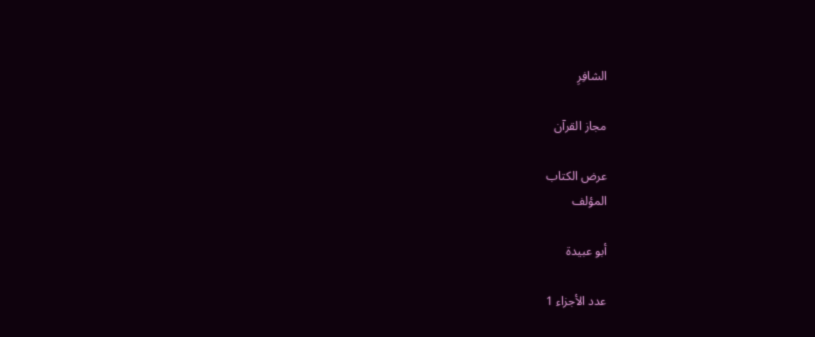الشافِرِ

مجاز القرآن

عرض الكتاب
المؤلف

أبو عبيدة

عدد الأجزاء 1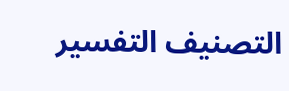التصنيف التفسير